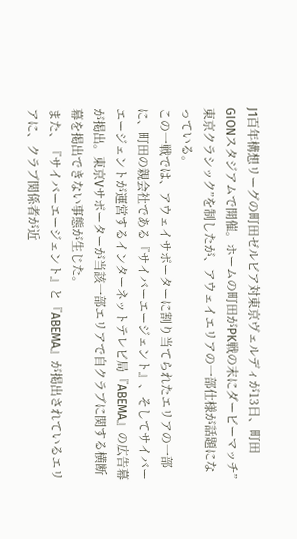J1百年構想リーグの町田ゼルビア対東京ヴェルディが13日、町田GIONスタジアムで開催。ホームの町田がPK戦の末にダービーマッチ”東京クラシック”を制したが、アウェイエリアの一部仕様が話題になっている。
この一戦では、アウェイサポーターに割り当てられたエリアの一部に、町田の親会社である『サイバーエージェント』、そしてサイバーエージェントが運営するインターネットテレビ局『ABEMA』の広告幕が掲出。東京Vサポーターが当該一部エリアで自クラブに関する横断幕を掲出できない事態が生じた。
また、『サイバーエージェント』と『ABEMA』が掲出されているエリアに、クラブ関係者が近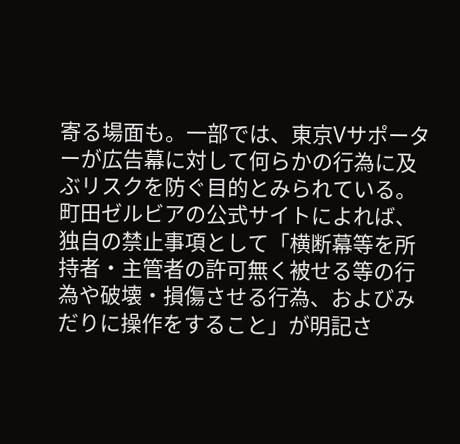寄る場面も。一部では、東京Vサポーターが広告幕に対して何らかの行為に及ぶリスクを防ぐ目的とみられている。
町田ゼルビアの公式サイトによれば、独自の禁止事項として「横断幕等を所持者・主管者の許可無く被せる等の行為や破壊・損傷させる行為、およびみだりに操作をすること」が明記さ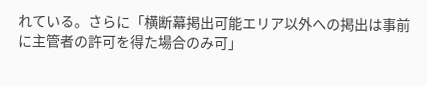れている。さらに「横断幕掲出可能エリア以外への掲出は事前に主管者の許可を得た場合のみ可」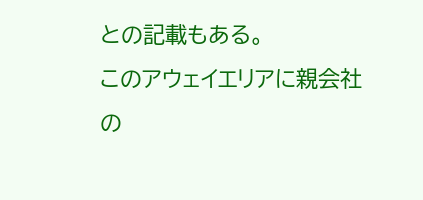との記載もある。
このアウェイエリアに親会社の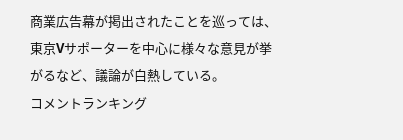商業広告幕が掲出されたことを巡っては、東京Vサポーターを中心に様々な意見が挙がるなど、議論が白熱している。
コメントランキング